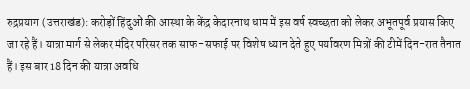रुद्रप्रयाग (उत्तराखंड): करोड़ों हिंदुओं की आस्था के केंद्र केदारनाथ धाम में इस वर्ष स्वच्छता को लेकर अभूतपूर्व प्रयास किए जा रहे हैं। यात्रा मार्ग से लेकर मंदिर परिसर तक साफ-सफाई पर विशेष ध्यान देते हुए पर्यावरण मित्रों की टीमें दिन-रात तैनात हैं। इस बार 18 दिन की यात्रा अवधि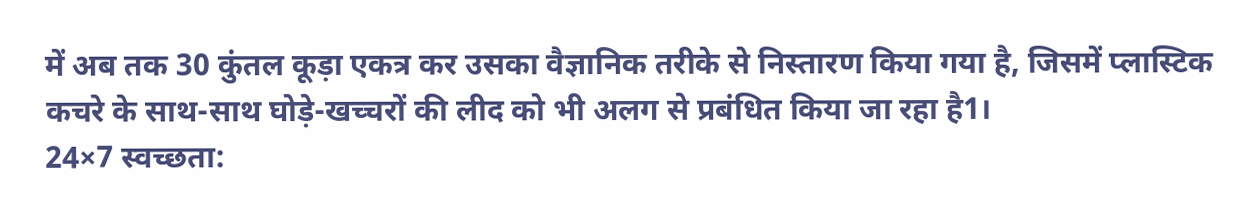में अब तक 30 कुंतल कूड़ा एकत्र कर उसका वैज्ञानिक तरीके से निस्तारण किया गया है, जिसमें प्लास्टिक कचरे के साथ-साथ घोड़े-खच्चरों की लीद को भी अलग से प्रबंधित किया जा रहा है1।
24×7 स्वच्छता: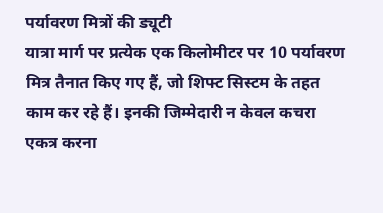पर्यावरण मित्रों की ड्यूटी
यात्रा मार्ग पर प्रत्येक एक किलोमीटर पर 10 पर्यावरण मित्र तैनात किए गए हैं, जो शिफ्ट सिस्टम के तहत काम कर रहे हैं। इनकी जिम्मेदारी न केवल कचरा एकत्र करना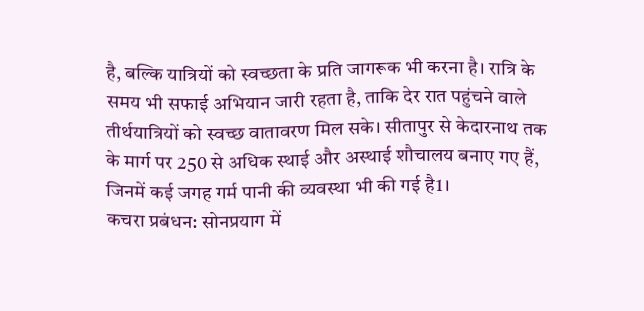है, बल्कि यात्रियों को स्वच्छता के प्रति जागरूक भी करना है। रात्रि के समय भी सफाई अभियान जारी रहता है, ताकि देर रात पहुंचने वाले तीर्थयात्रियों को स्वच्छ वातावरण मिल सके। सीतापुर से केदारनाथ तक के मार्ग पर 250 से अधिक स्थाई और अस्थाई शौचालय बनाए गए हैं, जिनमें कई जगह गर्म पानी की व्यवस्था भी की गई है1।
कचरा प्रबंधन: सोनप्रयाग में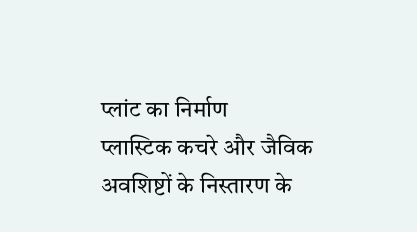प्लांट का निर्माण
प्लास्टिक कचरे और जैविक अवशिष्टों के निस्तारण के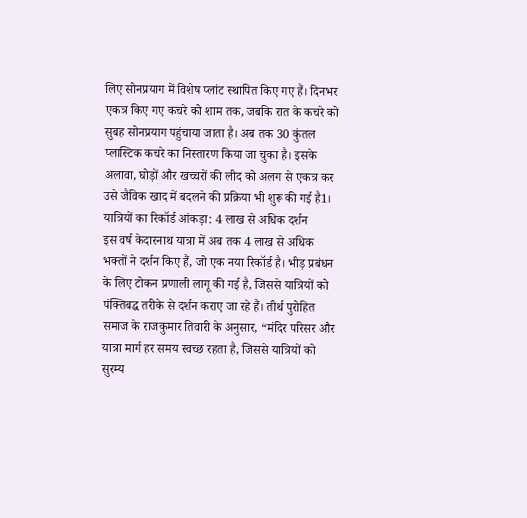लिए सोनप्रयाग में विशेष प्लांट स्थापित किए गए हैं। दिनभर एकत्र किए गए कचरे को शाम तक, जबकि रात के कचरे को सुबह सोनप्रयाग पहुंचाया जाता है। अब तक 30 कुंतल प्लास्टिक कचरे का निस्तारण किया जा चुका है। इसके अलावा, घोड़ों और खच्चरों की लीद को अलग से एकत्र कर उसे जैविक खाद में बदलने की प्रक्रिया भी शुरू की गई है1।
यात्रियों का रिकॉर्ड आंकड़ा: 4 लाख से अधिक दर्शन
इस वर्ष केदारनाथ यात्रा में अब तक 4 लाख से अधिक भक्तों ने दर्शन किए हैं, जो एक नया रिकॉर्ड है। भीड़ प्रबंधन के लिए टोकन प्रणाली लागू की गई है, जिससे यात्रियों को पंक्तिबद्ध तरीके से दर्शन कराए जा रहे हैं। तीर्थ पुरोहित समाज के राजकुमार तिवारी के अनुसार, “मंदिर परिसर और यात्रा मार्ग हर समय स्वच्छ रहता है, जिससे यात्रियों को सुरम्य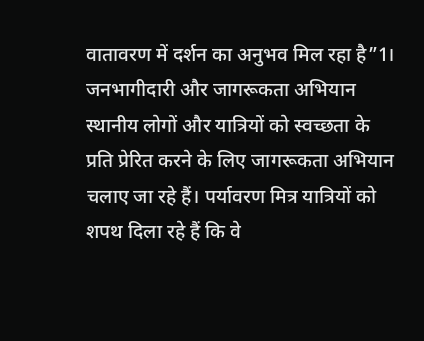वातावरण में दर्शन का अनुभव मिल रहा है”1।
जनभागीदारी और जागरूकता अभियान
स्थानीय लोगों और यात्रियों को स्वच्छता के प्रति प्रेरित करने के लिए जागरूकता अभियान चलाए जा रहे हैं। पर्यावरण मित्र यात्रियों को शपथ दिला रहे हैं कि वे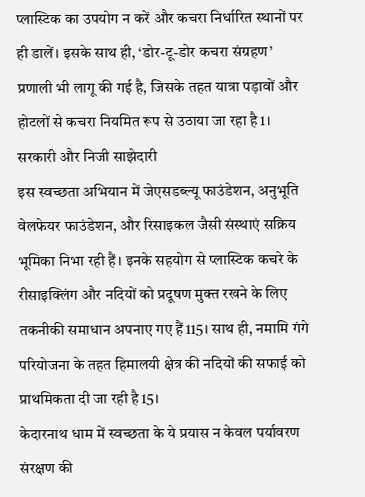प्लास्टिक का उपयोग न करें और कचरा निर्धारित स्थानों पर ही डालें। इसके साथ ही, ‘डोर-टू-डोर कचरा संग्रहण’ प्रणाली भी लागू की गई है, जिसके तहत यात्रा पड़ावों और होटलों से कचरा नियमित रूप से उठाया जा रहा है1।
सरकारी और निजी साझेदारी
इस स्वच्छता अभियान में जेएसडब्ल्यू फाउंडेशन, अनुभूति वेलफेयर फाउंडेशन, और रिसाइकल जैसी संस्थाएं सक्रिय भूमिका निभा रही हैं। इनके सहयोग से प्लास्टिक कचरे के रीसाइक्लिंग और नदियों को प्रदूषण मुक्त रखने के लिए तकनीकी समाधान अपनाए गए हैं115। साथ ही, नमामि गंगे परियोजना के तहत हिमालयी क्षेत्र की नदियों की सफाई को प्राथमिकता दी जा रही है15।
केदारनाथ धाम में स्वच्छता के ये प्रयास न केवल पर्यावरण संरक्षण की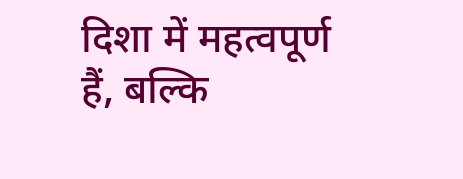दिशा में महत्वपूर्ण हैं, बल्कि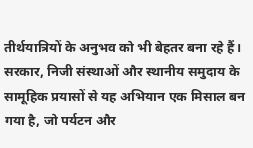तीर्थयात्रियों के अनुभव को भी बेहतर बना रहे हैं। सरकार, निजी संस्थाओं और स्थानीय समुदाय के सामूहिक प्रयासों से यह अभियान एक मिसाल बन गया है, जो पर्यटन और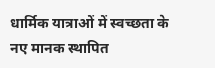धार्मिक यात्राओं में स्वच्छता के नए मानक स्थापित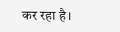कर रहा है।